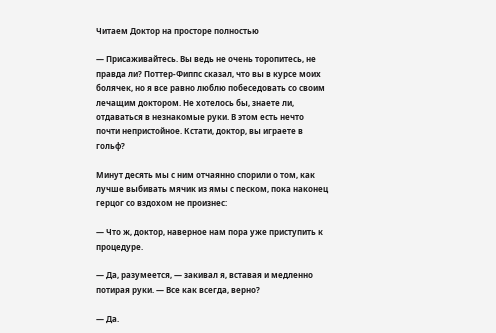Читаем Доктор на просторе полностью

— Присаживайтесь. Вы ведь не очень торопитесь, не правда ли? Поттер-Фиппс сказал, что вы в курсе моих болячек, но я все равно люблю побеседовать со своим лечащим доктором. Не хотелось бы, знаете ли, отдаваться в незнакомые руки. В этом есть нечто почти непристойное. Кстати, доктор, вы играете в гольф?

Минут десять мы с ним отчаянно спорили о том, как лучше выбивать мячик из ямы с песком, пока наконец герцог со вздохом не произнес:

— Что ж, доктор, наверное нам пора уже приступить к процедуре.

— Да, разумеется, — закивал я, вставая и медленно потирая руки. — Все как всегда, верно?

— Да.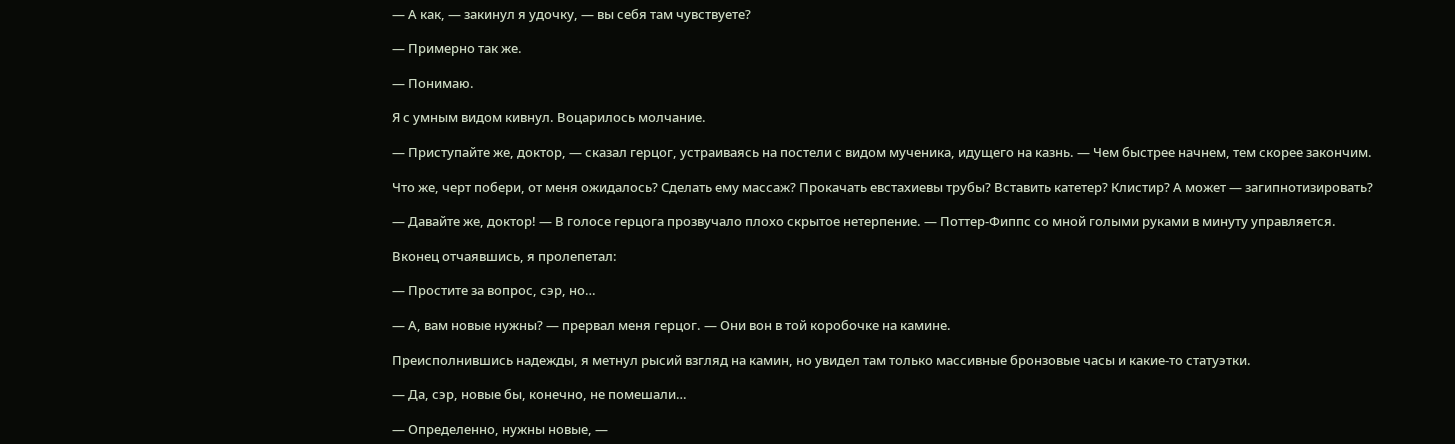— А как, — закинул я удочку, — вы себя там чувствуете?

— Примерно так же.

— Понимаю.

Я с умным видом кивнул. Воцарилось молчание.

— Приступайте же, доктор, — сказал герцог, устраиваясь на постели с видом мученика, идущего на казнь. — Чем быстрее начнем, тем скорее закончим.

Что же, черт побери, от меня ожидалось? Сделать ему массаж? Прокачать евстахиевы трубы? Вставить катетер? Клистир? А может — загипнотизировать?

— Давайте же, доктор! — В голосе герцога прозвучало плохо скрытое нетерпение. — Поттер-Фиппс со мной голыми руками в минуту управляется.

Вконец отчаявшись, я пролепетал:

— Простите за вопрос, сэр, но…

— А, вам новые нужны? — прервал меня герцог. — Они вон в той коробочке на камине.

Преисполнившись надежды, я метнул рысий взгляд на камин, но увидел там только массивные бронзовые часы и какие-то статуэтки.

— Да, сэр, новые бы, конечно, не помешали…

— Определенно, нужны новые, —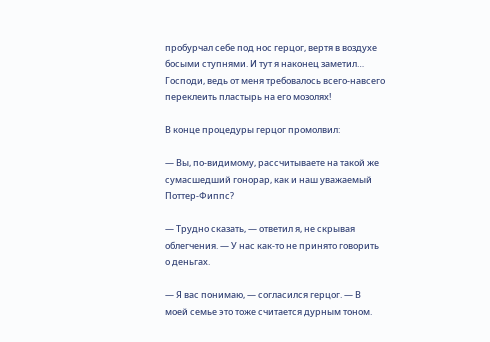пробурчал себе под нос герцог, вертя в воздухе босыми ступнями. И тут я наконец заметил… Господи, ведь от меня требовалось всего-навсего переклеить пластырь на его мозолях!

В конце процедуры герцог промолвил:

— Вы, по-видимому, рассчитываете на такой же сумасшедший гонорар, как и наш уважаемый Поттер-Фиппс?

— Трудно сказать, — ответил я, не скрывая облегчения. — У нас как-то не принято говорить о деньгах.

— Я вас понимаю, — согласился герцог. — В моей семье это тоже считается дурным тоном.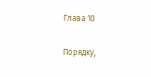Глава 10

Порядку,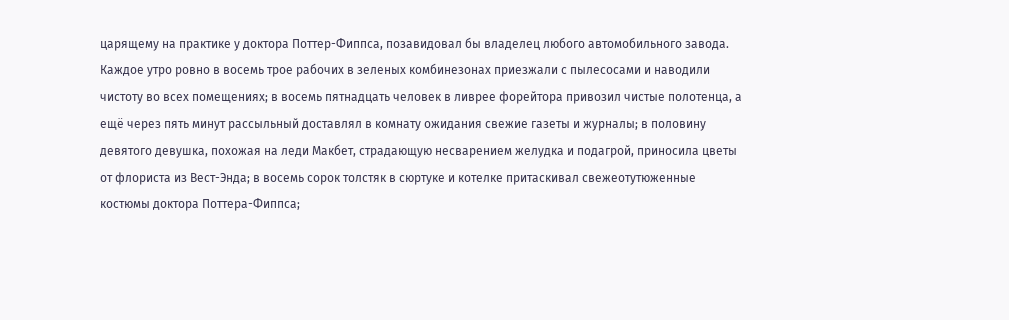царящему на практике у доктора Поттер-Фиппса, позавидовал бы владелец любого автомобильного завода. Каждое утро ровно в восемь трое рабочих в зеленых комбинезонах приезжали с пылесосами и наводили чистоту во всех помещениях; в восемь пятнадцать человек в ливрее форейтора привозил чистые полотенца, а ещё через пять минут рассыльный доставлял в комнату ожидания свежие газеты и журналы; в половину девятого девушка, похожая на леди Макбет, страдающую несварением желудка и подагрой, приносила цветы от флориста из Вест-Энда; в восемь сорок толстяк в сюртуке и котелке притаскивал свежеотутюженные костюмы доктора Поттера-Фиппса;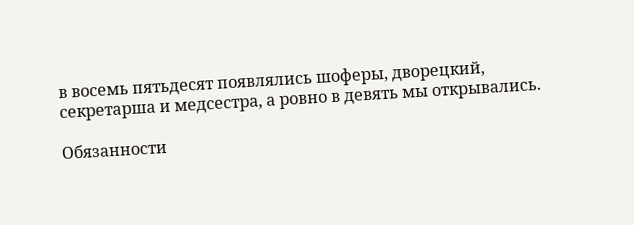в восемь пятьдесят появлялись шоферы, дворецкий, секретарша и медсестра, а ровно в девять мы открывались.

Обязанности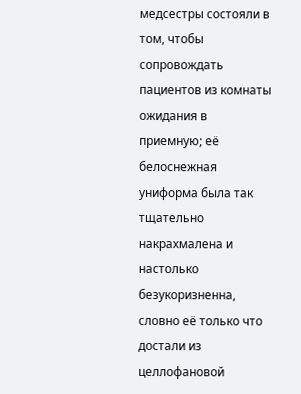медсестры состояли в том, чтобы сопровождать пациентов из комнаты ожидания в приемную; её белоснежная униформа была так тщательно накрахмалена и настолько безукоризненна, словно её только что достали из целлофановой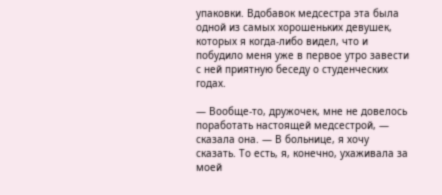упаковки. Вдобавок медсестра эта была одной из самых хорошеньких девушек, которых я когда-либо видел, что и побудило меня уже в первое утро завести с ней приятную беседу о студенческих годах.

— Вообще-то, дружочек, мне не довелось поработать настоящей медсестрой, — сказала она. — В больнице, я хочу сказать. То есть, я, конечно, ухаживала за моей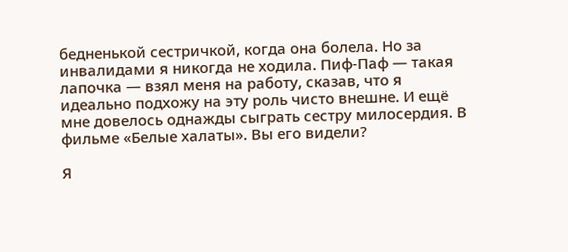бедненькой сестричкой, когда она болела. Но за инвалидами я никогда не ходила. Пиф-Паф — такая лапочка — взял меня на работу, сказав, что я идеально подхожу на эту роль чисто внешне. И ещё мне довелось однажды сыграть сестру милосердия. В фильме «Белые халаты». Вы его видели?

Я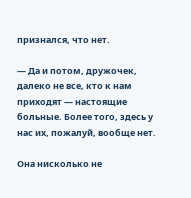признался, что нет.

— Да и потом, дружочек, далеко не все, кто к нам приходят — настоящие больные. Более того, здесь у нас их, пожалуй, вообще нет.

Она нисколько не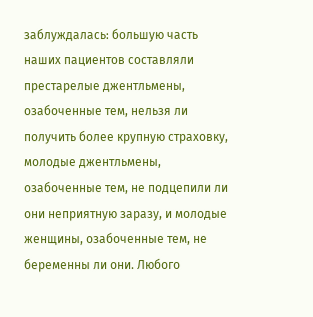заблуждалась: большую часть наших пациентов составляли престарелые джентльмены, озабоченные тем, нельзя ли получить более крупную страховку, молодые джентльмены, озабоченные тем, не подцепили ли они неприятную заразу, и молодые женщины, озабоченные тем, не беременны ли они. Любого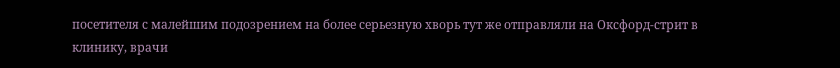посетителя с малейшим подозрением на более серьезную хворь тут же отправляли на Оксфорд-стрит в клинику, врачи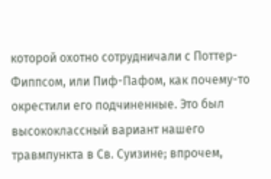которой охотно сотрудничали с Поттер-Фиппсом, или Пиф-Пафом, как почему-то окрестили его подчиненные. Это был высококлассный вариант нашего травмпункта в Св. Суизине; впрочем,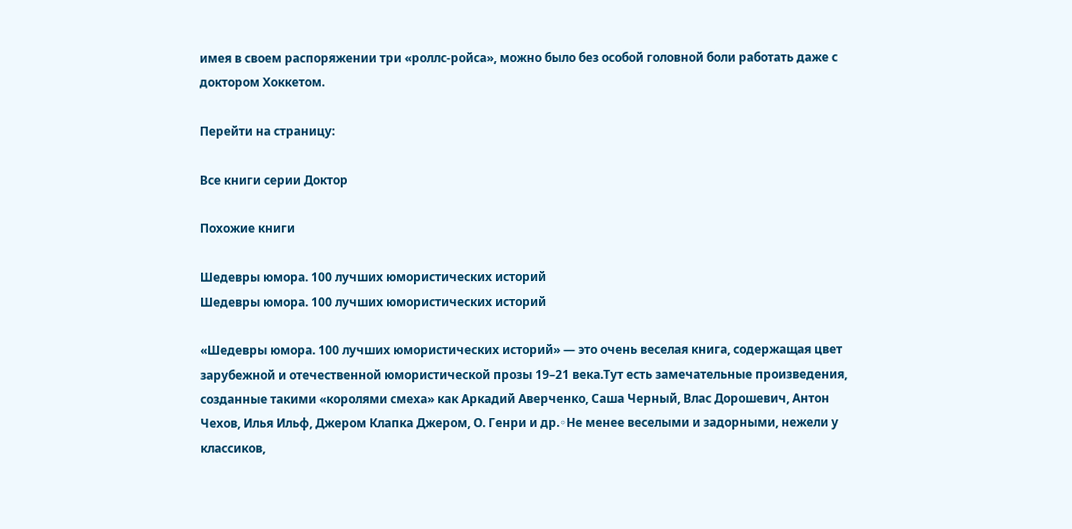имея в своем распоряжении три «роллс-ройса», можно было без особой головной боли работать даже с доктором Хоккетом.

Перейти на страницу:

Все книги серии Доктор

Похожие книги

Шедевры юмора. 100 лучших юмористических историй
Шедевры юмора. 100 лучших юмористических историй

«Шедевры юмора. 100 лучших юмористических историй» — это очень веселая книга, содержащая цвет зарубежной и отечественной юмористической прозы 19–21 века.Тут есть замечательные произведения, созданные такими «королями смеха» как Аркадий Аверченко, Саша Черный, Влас Дорошевич, Антон Чехов, Илья Ильф, Джером Клапка Джером, О. Генри и др.◦Не менее веселыми и задорными, нежели у классиков,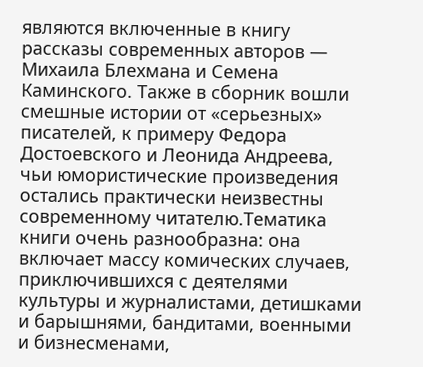являются включенные в книгу рассказы современных авторов — Михаила Блехмана и Семена Каминского. Также в сборник вошли смешные истории от «серьезных» писателей, к примеру Федора Достоевского и Леонида Андреева, чьи юмористические произведения остались практически неизвестны современному читателю.Тематика книги очень разнообразна: она включает массу комических случаев, приключившихся с деятелями культуры и журналистами, детишками и барышнями, бандитами, военными и бизнесменами,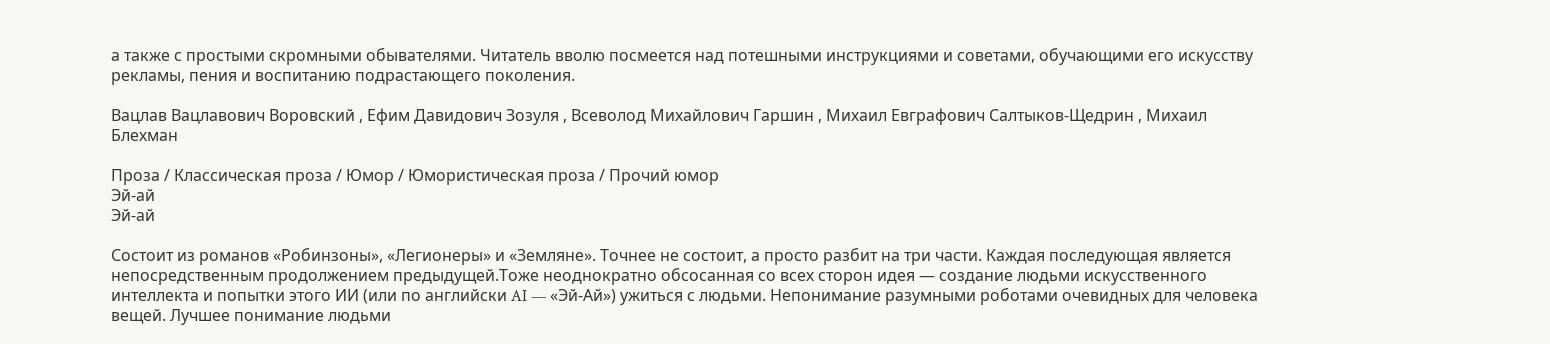а также с простыми скромными обывателями. Читатель вволю посмеется над потешными инструкциями и советами, обучающими его искусству рекламы, пения и воспитанию подрастающего поколения.

Вацлав Вацлавович Воровский , Ефим Давидович Зозуля , Всеволод Михайлович Гаршин , Михаил Евграфович Салтыков-Щедрин , Михаил Блехман

Проза / Классическая проза / Юмор / Юмористическая проза / Прочий юмор
Эй-ай
Эй-ай

Состоит из романов «Робинзоны», «Легионеры» и «Земляне». Точнее не состоит, а просто разбит на три части. Каждая последующая является непосредственным продолжением предыдущей.Тоже неоднократно обсосанная со всех сторон идея — создание людьми искусственного интеллекта и попытки этого ИИ (или по английски AI — «Эй-Ай») ужиться с людьми. Непонимание разумными роботами очевидных для человека вещей. Лучшее понимание людьми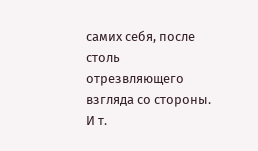самих себя, после столь отрезвляющего взгляда со стороны. И т.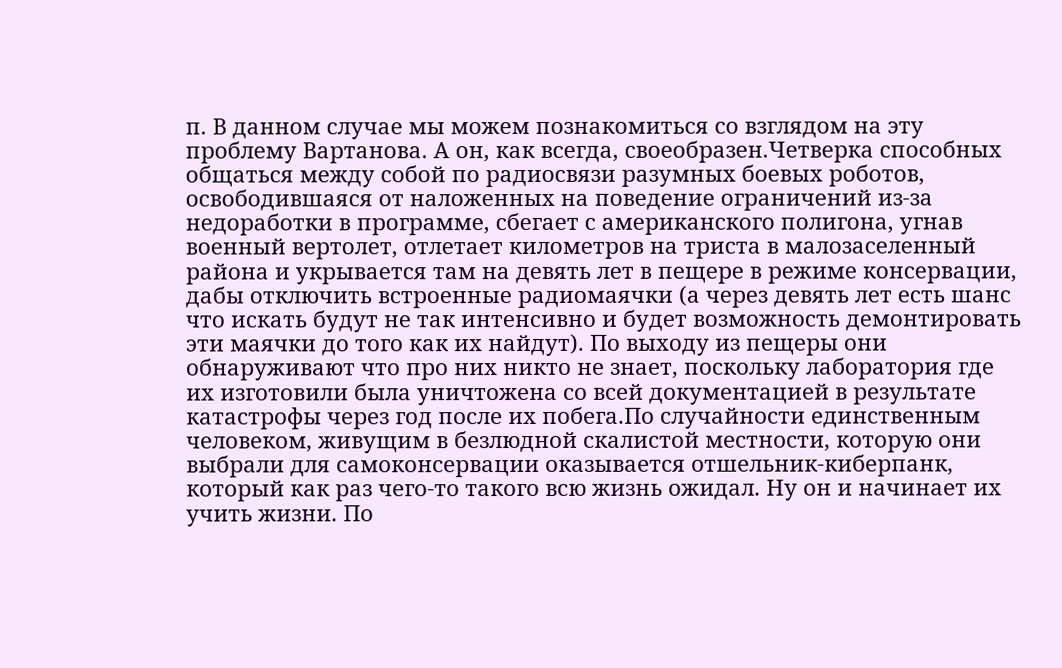п. В данном случае мы можем познакомиться со взглядом на эту проблему Вартанова. А он, как всегда, своеобразен.Четверка способных общаться между собой по радиосвязи разумных боевых роботов, освободившаяся от наложенных на поведение ограничений из-за недоработки в программе, сбегает с американского полигона, угнав военный вертолет, отлетает километров на триста в малозаселенный района и укрывается там на девять лет в пещере в режиме консервации, дабы отключить встроенные радиомаячки (а через девять лет есть шанс что искать будут не так интенсивно и будет возможность демонтировать эти маячки до того как их найдут). По выходу из пещеры они обнаруживают что про них никто не знает, поскольку лаборатория где их изготовили была уничтожена со всей документацией в результате катастрофы через год после их побега.По случайности единственным человеком, живущим в безлюдной скалистой местности, которую они выбрали для самоконсервации оказывается отшельник-киберпанк, который как раз чего-то такого всю жизнь ожидал. Ну он и начинает их учить жизни. По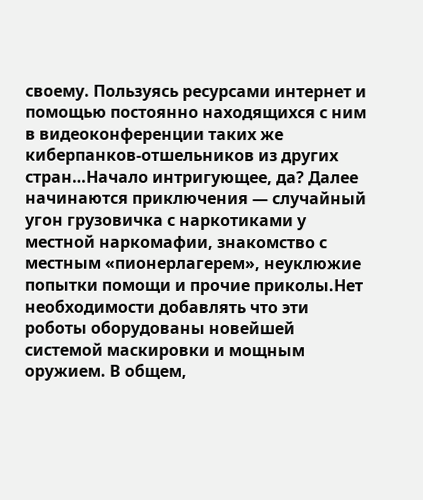своему. Пользуясь ресурсами интернет и помощью постоянно находящихся с ним в видеоконференции таких же киберпанков-отшельников из других стран…Начало интригующее, да? Далее начинаются приключения — случайный угон грузовичка с наркотиками у местной наркомафии, знакомство с местным «пионерлагерем», неуклюжие попытки помощи и прочие приколы.Нет необходимости добавлять что эти роботы оборудованы новейшей системой маскировки и мощным оружием. В общем,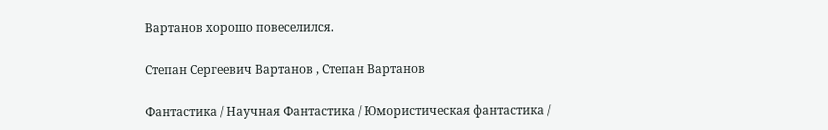Вартанов хорошо повеселился.

Степан Сергеевич Вартанов , Степан Вартанов

Фантастика / Научная Фантастика / Юмористическая фантастика /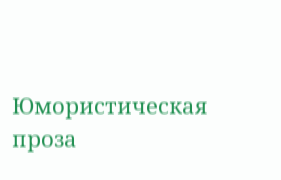Юмористическая проза